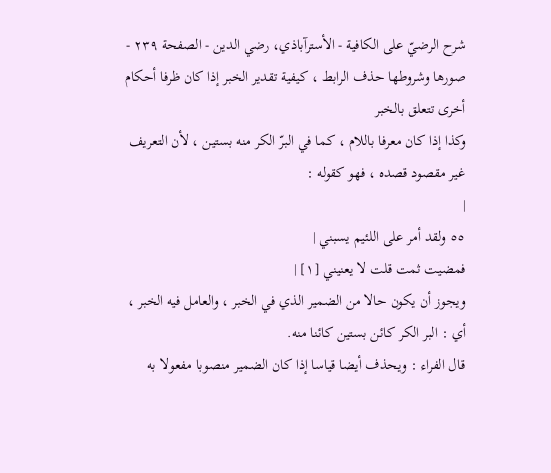شرح الرضيّ على الكافية - الأسترآباذي، رضي الدين - الصفحة ٢٣٩ - صورها وشروطها حذف الرابط ، كيفية تقدير الخبر إذا كان ظرفا أحكام أخرى تتعلق بالخبر
وكذا إذا كان معرفا باللام ، كما في البرّ الكر منه بستين ، لأن التعريف غير مقصود قصده ، فهو كقوله :
|
٥٥ ولقد أمر على اللئيم يسبني |
فمضيت ثمت قلت لا يعنيني [١] |
ويجوز أن يكون حالا من الضمير الذي في الخبر ، والعامل فيه الخبر ، أي : البر الكر كائن بستين كائنا منه.
قال الفراء : ويحذف أيضا قياسا إذا كان الضمير منصوبا مفعولا به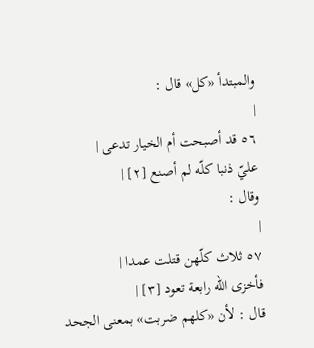والمبتدأ «كل» قال :
|
٥٦ قد أصبحت أم الخيار تدعى |
عليّ ذنبا كلّه لم أصنع [٢] |
وقال :
|
٥٧ ثلاث كلّهن قتلت عمدا |
فأخزى الله رابعة تعود [٣] |
قال : لأن «كلهم ضربت» بمعنى الجحد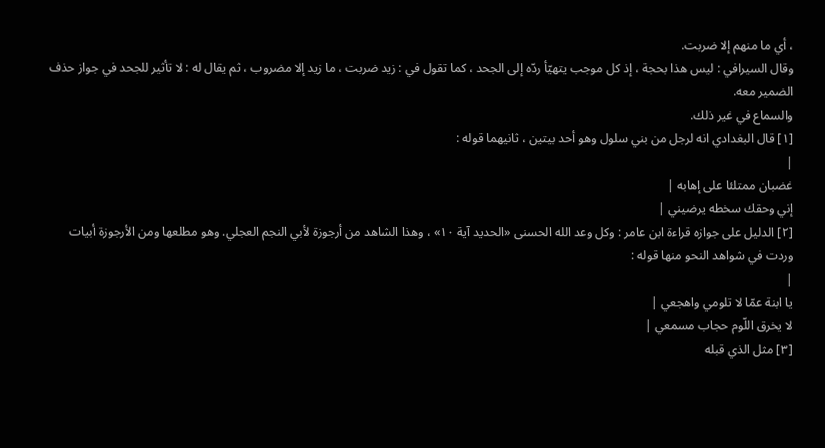، أي ما منهم إلا ضربت.
وقال السيرافي : ليس هذا بحجة ، إذ كل موجب يتهيّأ ردّه إلى الجحد ، كما تقول في : زيد ضربت ، ما زيد إلا مضروب ، ثم يقال له : لا تأثير للجحد في جواز حذف الضمير معه.
والسماع في غير ذلك.
[١] قال البغدادي انه لرجل من بني سلول وهو أحد بيتين ، ثانيهما قوله :
|
غضبان ممتلئا على إهابه |
إني وحقك سخطه يرضيني |
[٢] الدليل على جوازه قراءة ابن عامر : وكل وعد الله الحسنى «الحديد آية ١٠» ، وهذا الشاهد من أرجوزة لأبي النجم العجلي. وهو مطلعها ومن الأرجوزة أبيات وردت في شواهد النحو منها قوله :
|
يا ابنة عمّا لا تلومي واهجعي |
لا يخرق اللّوم حجاب مسمعي |
[٣] مثل الذي قبله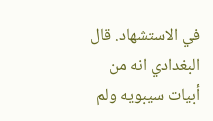في الاستشهاد. قال البغدادي انه من أبيات سيبويه ولم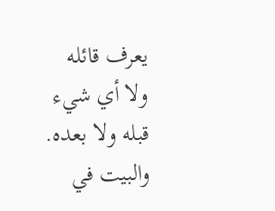يعرف قائله ولا أي شيء قبله ولا بعده. والبيت في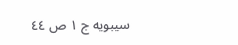سيبويه ج ١ ص ٤٤